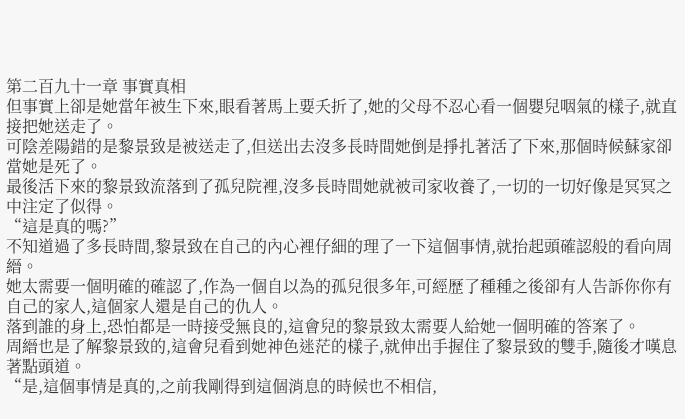第二百九十一章 事實真相
但事實上卻是她當年被生下來,眼看著馬上要夭折了,她的父母不忍心看一個嬰兒咽氣的樣子,就直接把她送走了。
可陰差陽錯的是黎景致是被送走了,但送出去沒多長時間她倒是掙扎著活了下來,那個時候蘇家卻當她是死了。
最後活下來的黎景致流落到了孤兒院裡,沒多長時間她就被司家收養了,一切的一切好像是冥冥之中注定了似得。
“這是真的嗎?”
不知道過了多長時間,黎景致在自己的內心裡仔細的理了一下這個事情,就抬起頭確認般的看向周縉。
她太需要一個明確的確認了,作為一個自以為的孤兒很多年,可經歷了種種之後卻有人告訴你你有自己的家人,這個家人還是自己的仇人。
落到誰的身上,恐怕都是一時接受無良的,這會兒的黎景致太需要人給她一個明確的答案了。
周縉也是了解黎景致的,這會兒看到她神色迷茫的樣子,就伸出手握住了黎景致的雙手,隨後才嘆息著點頭道。
“是,這個事情是真的,之前我剛得到這個消息的時候也不相信,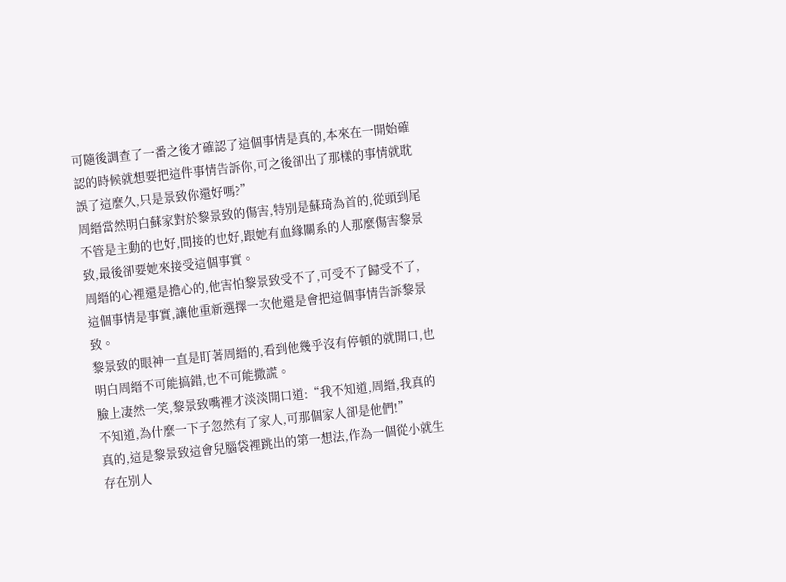可隨後調查了一番之後才確認了這個事情是真的,本來在一開始確認的時候就想要把這件事情告訴你,可之後卻出了那樣的事情就耽誤了這麼久,只是景致你還好嗎?”
周縉當然明白蘇家對於黎景致的傷害,特別是蘇琦為首的,從頭到尾不管是主動的也好,間接的也好,跟她有血緣關系的人那麼傷害黎景致,最後卻要她來接受這個事實。
周縉的心裡還是擔心的,他害怕黎景致受不了,可受不了歸受不了,這個事情是事實,讓他重新選擇一次他還是會把這個事情告訴黎景致。
黎景致的眼神一直是盯著周縉的,看到他幾乎沒有停頓的就開口,也明白周縉不可能搞錯,也不可能撒謊。
臉上凄然一笑,黎景致嘴裡才淡淡開口道:“我不知道,周縉,我真的不知道,為什麼一下子忽然有了家人,可那個家人卻是他們!”
真的,這是黎景致這會兒腦袋裡跳出的第一想法,作為一個從小就生存在別人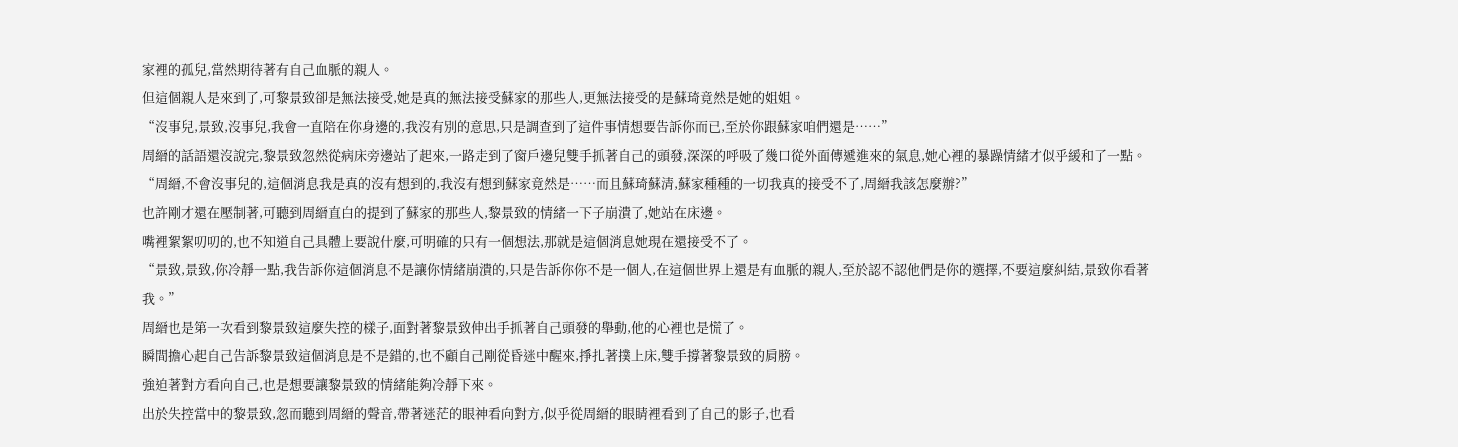家裡的孤兒,當然期待著有自己血脈的親人。
但這個親人是來到了,可黎景致卻是無法接受,她是真的無法接受蘇家的那些人,更無法接受的是蘇琦竟然是她的姐姐。
“沒事兒,景致,沒事兒,我會一直陪在你身邊的,我沒有別的意思,只是調查到了這件事情想要告訴你而已,至於你跟蘇家咱們還是……”
周縉的話語還沒說完,黎景致忽然從病床旁邊站了起來,一路走到了窗戶邊兒雙手抓著自己的頭發,深深的呼吸了幾口從外面傳遞進來的氣息,她心裡的暴躁情緒才似乎緩和了一點。
“周縉,不會沒事兒的,這個消息我是真的沒有想到的,我沒有想到蘇家竟然是……而且蘇琦蘇清,蘇家種種的一切我真的接受不了,周縉我該怎麼辦?”
也許剛才還在壓制著,可聽到周縉直白的提到了蘇家的那些人,黎景致的情緒一下子崩潰了,她站在床邊。
嘴裡絮絮叨叨的,也不知道自己具體上要說什麼,可明確的只有一個想法,那就是這個消息她現在還接受不了。
“景致,景致,你冷靜一點,我告訴你這個消息不是讓你情緒崩潰的,只是告訴你你不是一個人,在這個世界上還是有血脈的親人,至於認不認他們是你的選擇,不要這麼糾結,景致你看著我。”
周縉也是第一次看到黎景致這麼失控的樣子,面對著黎景致伸出手抓著自己頭發的舉動,他的心裡也是慌了。
瞬間擔心起自己告訴黎景致這個消息是不是錯的,也不顧自己剛從昏迷中醒來,掙扎著撲上床,雙手撐著黎景致的肩膀。
強迫著對方看向自己,也是想要讓黎景致的情緒能夠冷靜下來。
出於失控當中的黎景致,忽而聽到周縉的聲音,帶著迷茫的眼神看向對方,似乎從周縉的眼睛裡看到了自己的影子,也看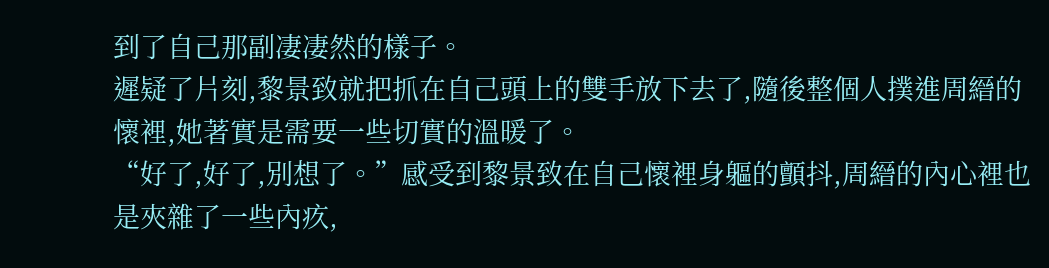到了自己那副凄凄然的樣子。
遲疑了片刻,黎景致就把抓在自己頭上的雙手放下去了,隨後整個人撲進周縉的懷裡,她著實是需要一些切實的溫暖了。
“好了,好了,別想了。”感受到黎景致在自己懷裡身軀的顫抖,周縉的內心裡也是夾雜了一些內疚,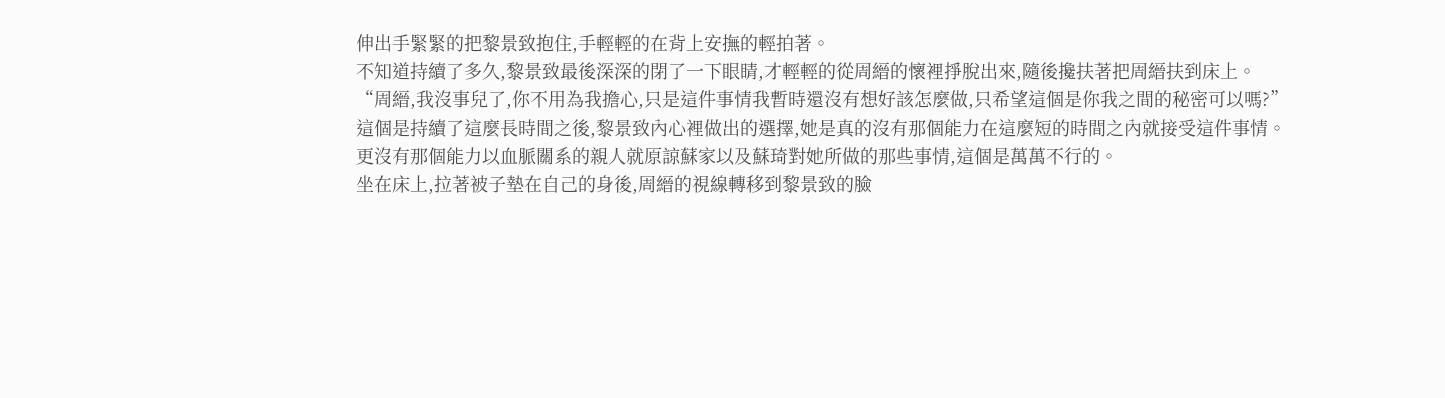伸出手緊緊的把黎景致抱住,手輕輕的在背上安撫的輕拍著。
不知道持續了多久,黎景致最後深深的閉了一下眼睛,才輕輕的從周縉的懷裡掙脫出來,隨後攙扶著把周縉扶到床上。
“周縉,我沒事兒了,你不用為我擔心,只是這件事情我暫時還沒有想好該怎麼做,只希望這個是你我之間的秘密可以嗎?”
這個是持續了這麼長時間之後,黎景致內心裡做出的選擇,她是真的沒有那個能力在這麼短的時間之內就接受這件事情。
更沒有那個能力以血脈關系的親人就原諒蘇家以及蘇琦對她所做的那些事情,這個是萬萬不行的。
坐在床上,拉著被子墊在自己的身後,周縉的視線轉移到黎景致的臉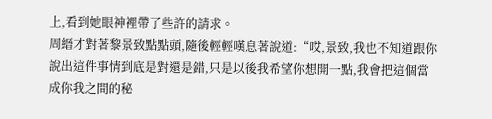上,看到她眼神裡帶了些許的請求。
周縉才對著黎景致點點頭,隨後輕輕嘆息著說道:“哎,景致,我也不知道跟你說出這件事情到底是對還是錯,只是以後我希望你想開一點,我會把這個當成你我之間的秘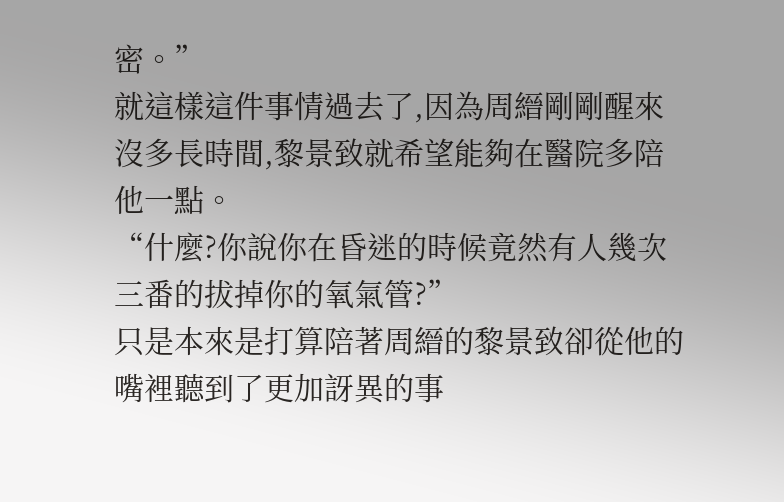密。”
就這樣這件事情過去了,因為周縉剛剛醒來沒多長時間,黎景致就希望能夠在醫院多陪他一點。
“什麼?你說你在昏迷的時候竟然有人幾次三番的拔掉你的氧氣管?”
只是本來是打算陪著周縉的黎景致卻從他的嘴裡聽到了更加訝異的事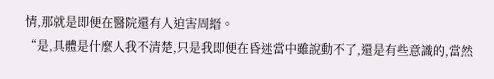情,那就是即便在醫院還有人迫害周縉。
“是,具體是什麼人我不清楚,只是我即便在昏迷當中雖說動不了,還是有些意識的,當然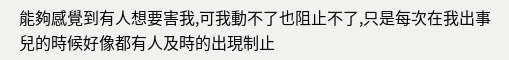能夠感覺到有人想要害我,可我動不了也阻止不了,只是每次在我出事兒的時候好像都有人及時的出現制止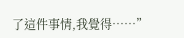了這件事情,我覺得……”